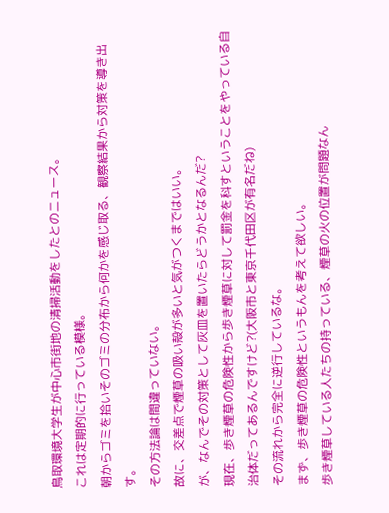鳥取環境大学生が中心市街地の清掃活動をしたとのニュース。
これは定期的に行っている模様。
朝からゴミを拾いそのゴミの分布から何かを感じ取る、観察結果から対策を導き出す。
その方法論は間違っていない。
故に、交差点で煙草の吸い殻が多いと気がつくまではいい。
が、なんでその対策として灰皿を置いたらどうかとなるんだ?
現在、歩き煙草の危険性から歩き煙草に対して罰金を科すということをやっている自治体だってあるんですけど?(大阪市と東京千代田区が有名だね)
その流れから完全に逆行しているな。
まず、歩き煙草の危険性というもんを考えて欲しい。
歩き煙草している人たちの持っている、煙草の火の位置が問題なん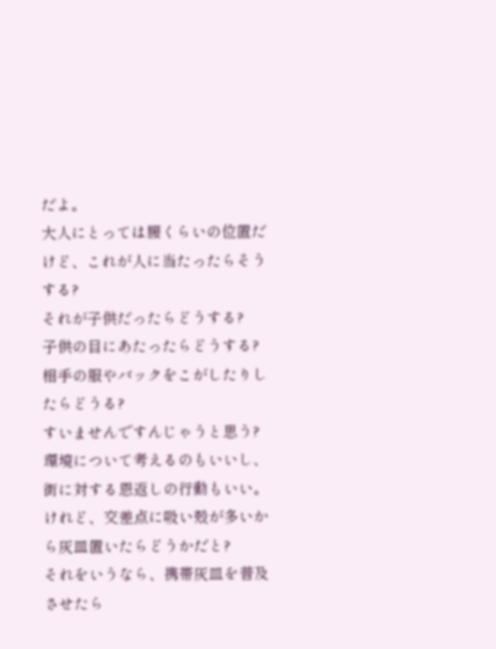だよ。
大人にとっては腰くらいの位置だけど、これが人に当たったらそうする?
それが子供だったらどうする?
子供の目にあたったらどうする?
相手の服やバックをこがしたりしたらどうる?
すいませんですんじゃうと思う?
環境について考えるのもいいし、街に対する恩返しの行動もいい。
けれど、交差点に吸い殻が多いから灰皿置いたらどうかだと?
それをいうなら、携帯灰皿を普及させたら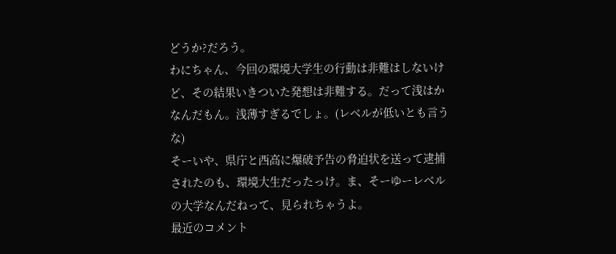どうか?だろう。
わにちゃん、今回の環境大学生の行動は非難はしないけど、その結果いきついた発想は非難する。だって浅はかなんだもん。浅薄すぎるでしょ。(レベルが低いとも言うな)
そーいや、県庁と西高に爆破予告の脅迫状を送って逮捕されたのも、環境大生だったっけ。ま、そーゆーレベルの大学なんだねって、見られちゃうよ。
最近のコメント